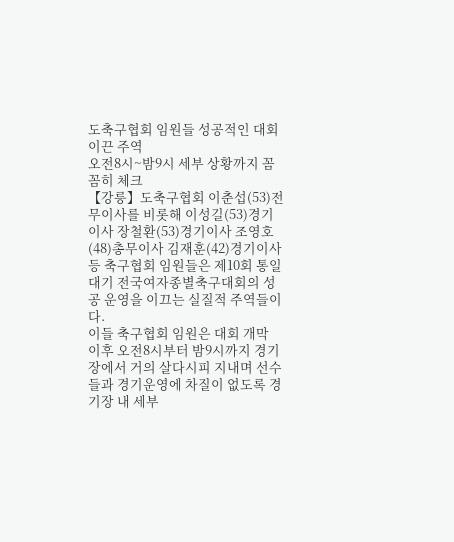도축구협회 임원들 성공적인 대회 이끈 주역
오전8시~밤9시 세부 상황까지 꼼꼼히 체크
【강릉】도축구협회 이춘섭(53)전무이사를 비롯해 이성길(53)경기이사 장철환(53)경기이사 조영호(48)총무이사 김재훈(42)경기이사 등 축구협회 임원들은 제10회 통일대기 전국여자종별축구대회의 성공 운영을 이끄는 실질적 주역들이다.
이들 축구협회 임원은 대회 개막 이후 오전8시부터 밤9시까지 경기장에서 거의 살다시피 지내며 선수들과 경기운영에 차질이 없도록 경기장 내 세부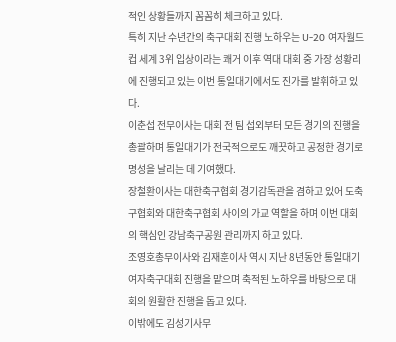적인 상황들까지 꼼꼼히 체크하고 있다.
특히 지난 수년간의 축구대회 진행 노하우는 U-20 여자월드컵 세계 3위 입상이라는 쾌거 이후 역대 대회 중 가장 성황리에 진행되고 있는 이번 통일대기에서도 진가를 발휘하고 있다.
이춘섭 전무이사는 대회 전 팀 섭외부터 모든 경기의 진행을 총괄하며 통일대기가 전국적으로도 깨끗하고 공정한 경기로 명성을 날리는 데 기여했다.
장철환이사는 대한축구협회 경기감독관을 겸하고 있어 도축구협회와 대한축구협회 사이의 가교 역할을 하며 이번 대회의 핵심인 강남축구공원 관리까지 하고 있다.
조영호총무이사와 김재훈이사 역시 지난 8년동안 통일대기여자축구대회 진행을 맡으며 축적된 노하우를 바탕으로 대회의 원활한 진행을 돕고 있다.
이밖에도 김성기사무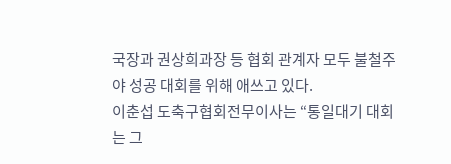국장과 권상희과장 등 협회 관계자 모두 불철주야 성공 대회를 위해 애쓰고 있다.
이춘섭 도축구협회전무이사는 “통일대기 대회는 그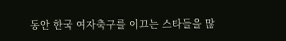동안 한국 여자축구를 이끄는 스타들을 많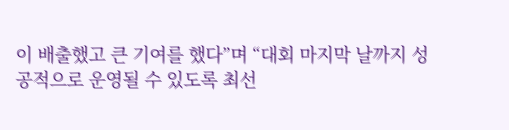이 배출했고 큰 기여를 했다”며 “대회 마지막 날까지 성공적으로 운영될 수 있도록 최선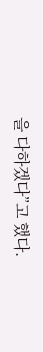을 다하겠다”고 했다.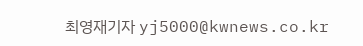최영재기자 yj5000@kwnews.co.kr